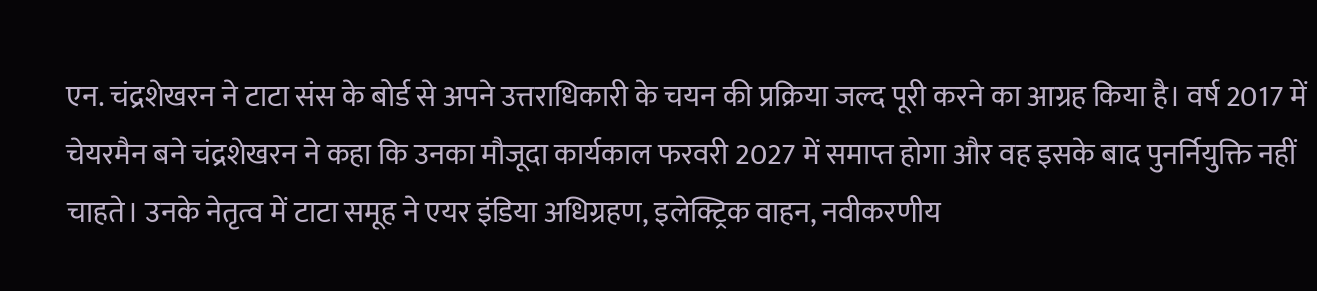एन. चंद्रशेखरन ने टाटा संस के बोर्ड से अपने उत्तराधिकारी के चयन की प्रक्रिया जल्द पूरी करने का आग्रह किया है। वर्ष 2017 में चेयरमैन बने चंद्रशेखरन ने कहा कि उनका मौजूदा कार्यकाल फरवरी 2027 में समाप्त होगा और वह इसके बाद पुनर्नियुक्ति नहीं चाहते। उनके नेतृत्व में टाटा समूह ने एयर इंडिया अधिग्रहण, इलेक्ट्रिक वाहन, नवीकरणीय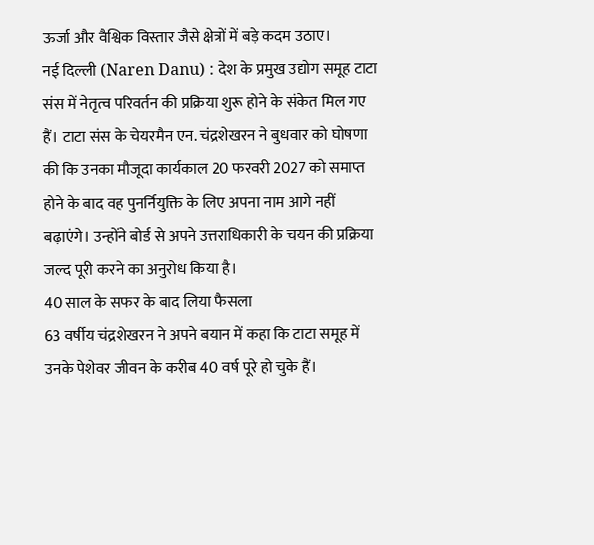ऊर्जा और वैश्विक विस्तार जैसे क्षेत्रों में बड़े कदम उठाए।
नई दिल्ली (Naren Danu) : देश के प्रमुख उद्योग समूह टाटा संस में नेतृत्व परिवर्तन की प्रक्रिया शुरू होने के संकेत मिल गए हैं। टाटा संस के चेयरमैन एन. चंद्रशेखरन ने बुधवार को घोषणा की कि उनका मौजूदा कार्यकाल 20 फरवरी 2027 को समाप्त होने के बाद वह पुनर्नियुक्ति के लिए अपना नाम आगे नहीं बढ़ाएंगे। उन्होंने बोर्ड से अपने उत्तराधिकारी के चयन की प्रक्रिया जल्द पूरी करने का अनुरोध किया है।
40 साल के सफर के बाद लिया फैसला
63 वर्षीय चंद्रशेखरन ने अपने बयान में कहा कि टाटा समूह में उनके पेशेवर जीवन के करीब 40 वर्ष पूरे हो चुके हैं।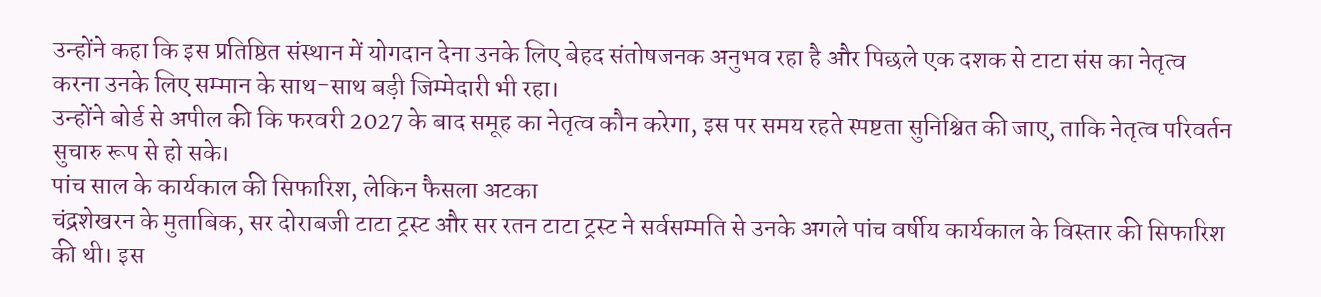उन्होंने कहा कि इस प्रतिष्ठित संस्थान में योगदान देना उनके लिए बेहद संतोषजनक अनुभव रहा है और पिछले एक दशक से टाटा संस का नेतृत्व करना उनके लिए सम्मान के साथ-साथ बड़ी जिम्मेदारी भी रहा।
उन्होंने बोर्ड से अपील की कि फरवरी 2027 के बाद समूह का नेतृत्व कौन करेगा, इस पर समय रहते स्पष्टता सुनिश्चित की जाए, ताकि नेतृत्व परिवर्तन सुचारु रूप से हो सके।
पांच साल के कार्यकाल की सिफारिश, लेकिन फैसला अटका
चंद्रशेखरन के मुताबिक, सर दोराबजी टाटा ट्रस्ट और सर रतन टाटा ट्रस्ट ने सर्वसम्मति से उनके अगले पांच वर्षीय कार्यकाल के विस्तार की सिफारिश की थी। इस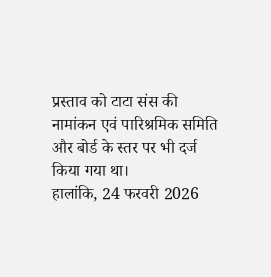प्रस्ताव को टाटा संस की नामांकन एवं पारिश्रमिक समिति और बोर्ड के स्तर पर भी दर्ज किया गया था।
हालांकि, 24 फरवरी 2026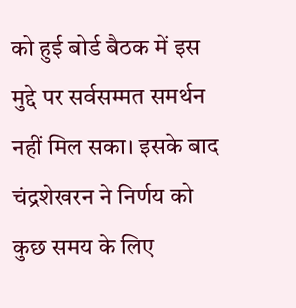को हुई बोर्ड बैठक में इस मुद्दे पर सर्वसम्मत समर्थन नहीं मिल सका। इसके बाद चंद्रशेखरन ने निर्णय को कुछ समय के लिए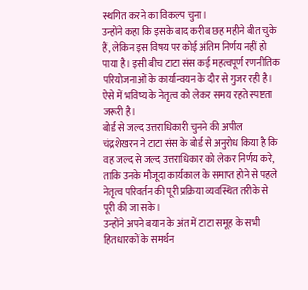स्थगित करने का विकल्प चुना।
उन्होंने कहा कि इसके बाद करीब छह महीने बीत चुके हैं, लेकिन इस विषय पर कोई अंतिम निर्णय नहीं हो पाया है। इसी बीच टाटा संस कई महत्वपूर्ण रणनीतिक परियोजनाओं के कार्यान्वयन के दौर से गुजर रही है। ऐसे में भविष्य के नेतृत्व को लेकर समय रहते स्पष्टता जरूरी है।
बोर्ड से जल्द उत्तराधिकारी चुनने की अपील
चंद्रशेखरन ने टाटा संस के बोर्ड से अनुरोध किया है कि वह जल्द से जल्द उत्तराधिकार को लेकर निर्णय करे, ताकि उनके मौजूदा कार्यकाल के समाप्त होने से पहले नेतृत्व परिवर्तन की पूरी प्रक्रिया व्यवस्थित तरीके से पूरी की जा सके।
उन्होंने अपने बयान के अंत में टाटा समूह के सभी हितधारकों के समर्थन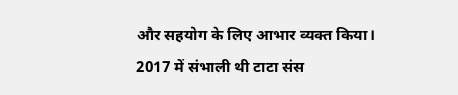और सहयोग के लिए आभार व्यक्त किया।
2017 में संभाली थी टाटा संस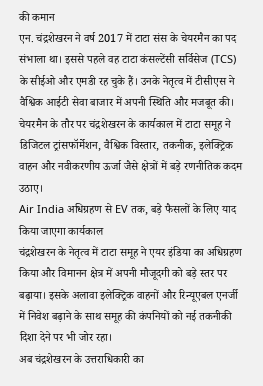की कमान
एन. चंद्रशेखरन ने वर्ष 2017 में टाटा संस के चेयरमैन का पद संभाला था। इससे पहले वह टाटा कंसल्टेंसी सर्विसेज (TCS) के सीईओ और एमडी रह चुके हैं। उनके नेतृत्व में टीसीएस ने वैश्विक आईटी सेवा बाजार में अपनी स्थिति और मजबूत की।
चेयरमैन के तौर पर चंद्रशेखरन के कार्यकाल में टाटा समूह ने डिजिटल ट्रांसफॉर्मेशन, वैश्विक विस्तार, तकनीक, इलेक्ट्रिक वाहन और नवीकरणीय ऊर्जा जैसे क्षेत्रों में बड़े रणनीतिक कदम उठाए।
Air India अधिग्रहण से EV तक, बड़े फैसलों के लिए याद किया जाएगा कार्यकाल
चंद्रशेखरन के नेतृत्व में टाटा समूह ने एयर इंडिया का अधिग्रहण किया और विमानन क्षेत्र में अपनी मौजूदगी को बड़े स्तर पर बढ़ाया। इसके अलावा इलेक्ट्रिक वाहनों और रिन्यूएबल एनर्जी में निवेश बढ़ाने के साथ समूह की कंपनियों को नई तकनीकी दिशा देने पर भी जोर रहा।
अब चंद्रशेखरन के उत्तराधिकारी का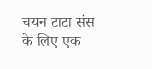चयन टाटा संस के लिए एक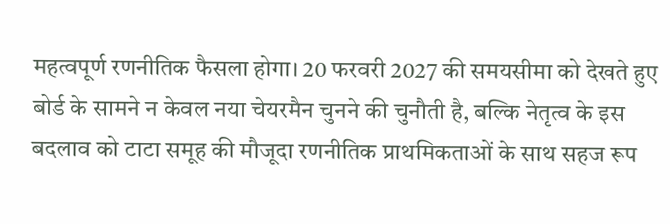महत्वपूर्ण रणनीतिक फैसला होगा। 20 फरवरी 2027 की समयसीमा को देखते हुए बोर्ड के सामने न केवल नया चेयरमैन चुनने की चुनौती है, बल्कि नेतृत्व के इस बदलाव को टाटा समूह की मौजूदा रणनीतिक प्राथमिकताओं के साथ सहज रूप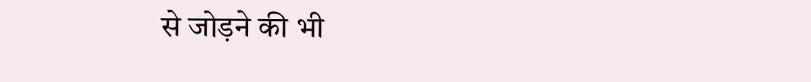से जोड़ने की भी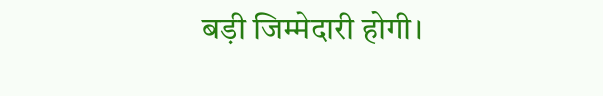बड़ी जिम्मेदारी होगी।